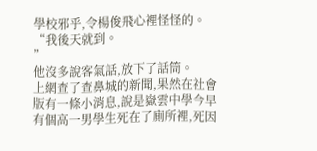學校邪乎,令楊俊飛心裡怪怪的。
“我後天就到。
”
他沒多說客氣話,放下了話筒。
上網查了查鼻城的新聞,果然在社會版有一條小消息,說是嶽雲中學今早有個高一男學生死在了廁所裡,死因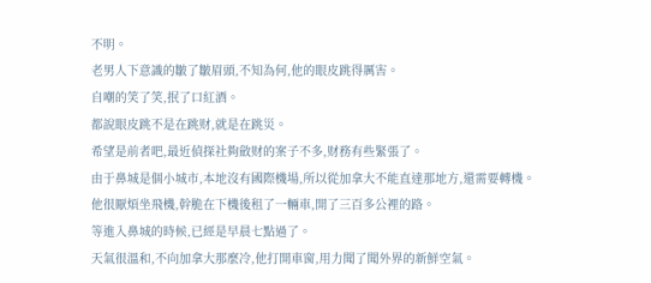不明。
老男人下意識的皺了皺眉頭,不知為何,他的眼皮跳得厲害。
自嘲的笑了笑,抿了口紅酒。
都說眼皮跳不是在跳财,就是在跳災。
希望是前者吧,最近偵探社夠斂财的案子不多,财務有些緊張了。
由于鼻城是個小城市,本地沒有國際機場,所以從加拿大不能直達那地方,還需要轉機。
他很厭煩坐飛機,幹脆在下機後租了一輛車,開了三百多公裡的路。
等進入鼻城的時候,已經是早晨七點過了。
天氣很溫和,不向加拿大那麼冷,他打開車窗,用力聞了聞外界的新鮮空氣。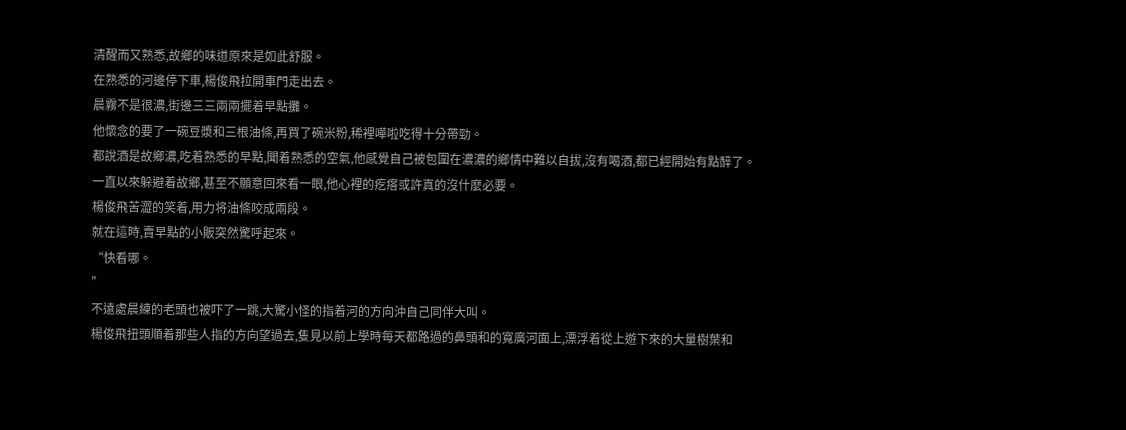清醒而又熟悉,故鄉的味道原來是如此舒服。
在熟悉的河邊停下車,楊俊飛拉開車門走出去。
晨霧不是很濃,街邊三三兩兩擺着早點攤。
他懷念的要了一碗豆漿和三根油條,再買了碗米粉,稀裡嘩啦吃得十分帶勁。
都說酒是故鄉濃,吃着熟悉的早點,聞着熟悉的空氣,他感覺自己被包圍在濃濃的鄉情中難以自拔,沒有喝酒,都已經開始有點醉了。
一直以來躲避着故鄉,甚至不願意回來看一眼,他心裡的疙瘩或許真的沒什麼必要。
楊俊飛苦澀的笑着,用力将油條咬成兩段。
就在這時,賣早點的小販突然驚呼起來。
“快看哪。
”
不遠處晨練的老頭也被吓了一跳,大驚小怪的指着河的方向沖自己同伴大叫。
楊俊飛扭頭順着那些人指的方向望過去,隻見以前上學時每天都路過的鼻頭和的寬廣河面上,漂浮着從上遊下來的大量樹葉和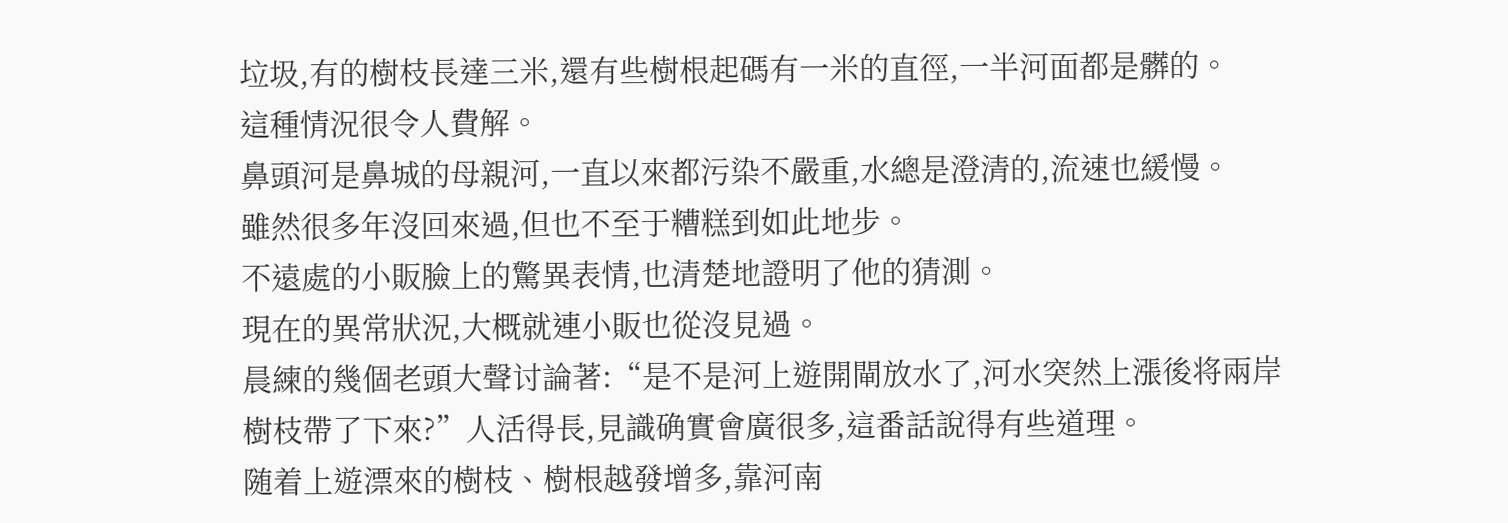垃圾,有的樹枝長達三米,還有些樹根起碼有一米的直徑,一半河面都是髒的。
這種情況很令人費解。
鼻頭河是鼻城的母親河,一直以來都污染不嚴重,水總是澄清的,流速也緩慢。
雖然很多年沒回來過,但也不至于糟糕到如此地步。
不遠處的小販臉上的驚異表情,也清楚地證明了他的猜測。
現在的異常狀況,大概就連小販也從沒見過。
晨練的幾個老頭大聲讨論著:“是不是河上遊開閘放水了,河水突然上漲後将兩岸樹枝帶了下來?”人活得長,見識确實會廣很多,這番話說得有些道理。
随着上遊漂來的樹枝、樹根越發增多,靠河南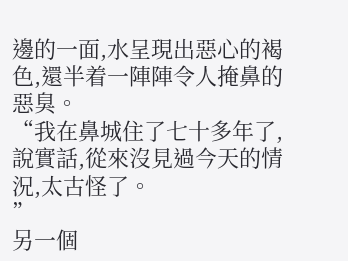邊的一面,水呈現出惡心的褐色,還半着一陣陣令人掩鼻的惡臭。
“我在鼻城住了七十多年了,說實話,從來沒見過今天的情況,太古怪了。
”
另一個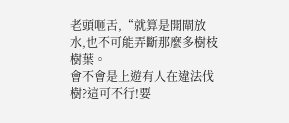老頭咂舌,“就算是開閘放水,也不可能弄斷那麼多樹枝樹葉。
會不會是上遊有人在違法伐樹?這可不行!要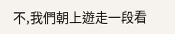不,我們朝上遊走一段看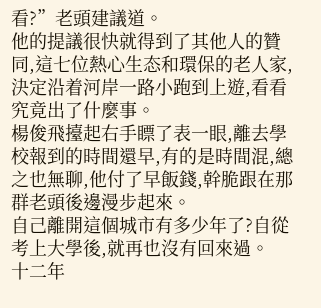看?”老頭建議道。
他的提議很快就得到了其他人的贊同,這七位熱心生态和環保的老人家,決定沿着河岸一路小跑到上遊,看看究竟出了什麼事。
楊俊飛擡起右手瞟了表一眼,離去學校報到的時間還早,有的是時間混,總之也無聊,他付了早飯錢,幹脆跟在那群老頭後邊漫步起來。
自己離開這個城市有多少年了?自從考上大學後,就再也沒有回來過。
十二年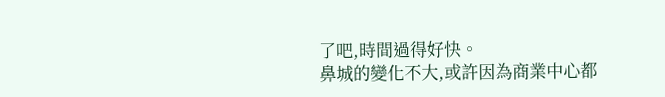了吧,時間過得好快。
鼻城的變化不大,或許因為商業中心都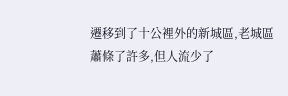遷移到了十公裡外的新城區,老城區蕭條了許多,但人流少了